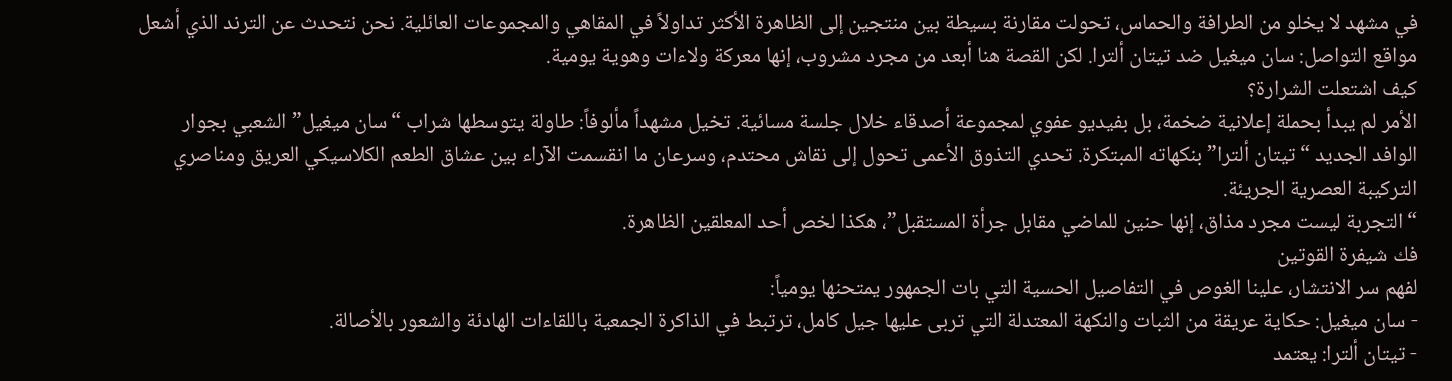في مشهد لا يخلو من الطرافة والحماس، تحولت مقارنة بسيطة بين منتجين إلى الظاهرة الأكثر تداولاً في المقاهي والمجموعات العائلية. نحن نتحدث عن الترند الذي أشعل مواقع التواصل: سان ميغيل ضد تيتان ألترا. لكن القصة هنا أبعد من مجرد مشروب، إنها معركة ولاءات وهوية يومية.
كيف اشتعلت الشرارة؟
الأمر لم يبدأ بحملة إعلانية ضخمة، بل بفيديو عفوي لمجموعة أصدقاء خلال جلسة مسائية. تخيل مشهداً مألوفاً: طاولة يتوسطها شراب “سان ميغيل” الشعبي بجوار الوافد الجديد “تيتان ألترا” بنكهاته المبتكرة. تحدي التذوق الأعمى تحول إلى نقاش محتدم، وسرعان ما انقسمت الآراء بين عشاق الطعم الكلاسيكي العريق ومناصري التركيبة العصرية الجريئة.
“التجربة ليست مجرد مذاق، إنها حنين للماضي مقابل جرأة المستقبل”، هكذا لخص أحد المعلقين الظاهرة.
فك شيفرة القوتين
لفهم سر الانتشار، علينا الغوص في التفاصيل الحسية التي بات الجمهور يمتحنها يومياً:
- سان ميغيل: حكاية عريقة من الثبات والنكهة المعتدلة التي تربى عليها جيل كامل، ترتبط في الذاكرة الجمعية باللقاءات الهادئة والشعور بالأصالة.
- تيتان ألترا: يعتمد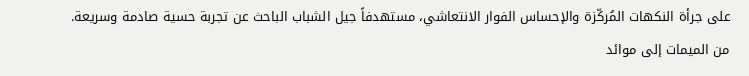على جرأة النكهات المُركّزة والإحساس الفوار الانتعاشي، مستهدفاً جيل الشباب الباحث عن تجربة حسية صادمة وسريعة.
من الميمات إلى موائد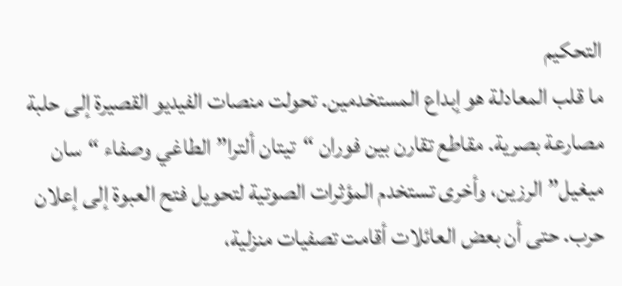التحكيم
ما قلب المعادلة هو إبداع المستخدمين. تحولت منصات الفيديو القصيرة إلى حلبة مصارعة بصرية. مقاطع تقارن بين فوران “تيتان ألترا” الطاغي وصفاء “سان ميغيل” الرزين، وأخرى تستخدم المؤثرات الصوتية لتحويل فتح العبوة إلى إعلان حرب. حتى أن بعض العائلات أقامت تصفيات منزلية،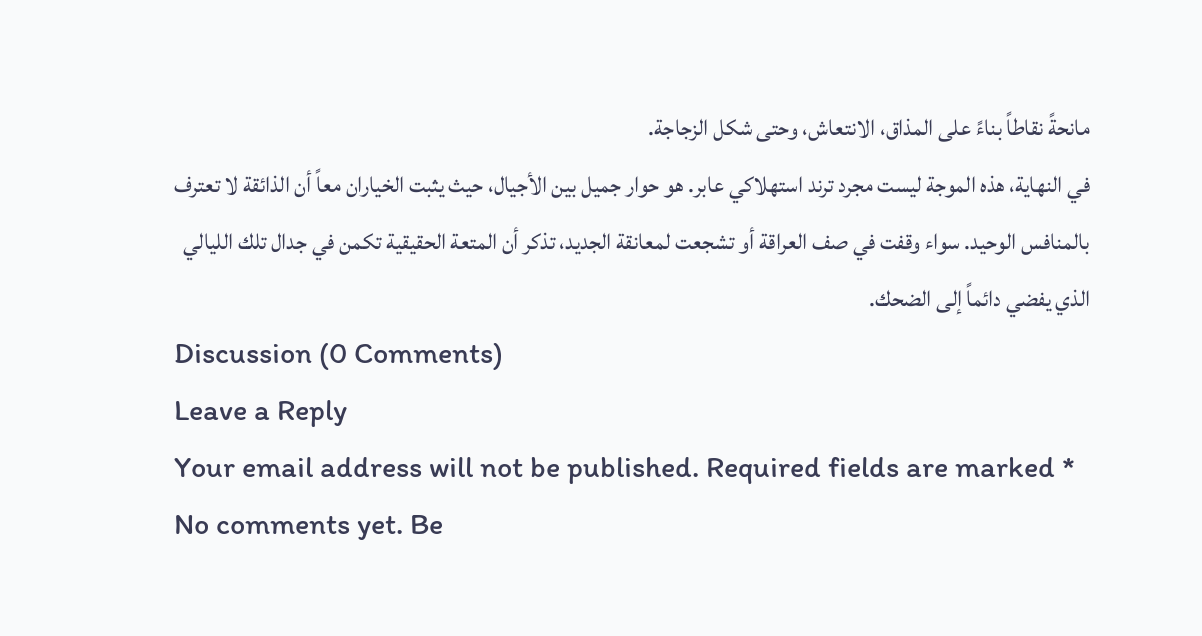مانحةً نقاطاً بناءً على المذاق، الانتعاش، وحتى شكل الزجاجة.
في النهاية، هذه الموجة ليست مجرد ترند استهلاكي عابر. هو حوار جميل بين الأجيال، حيث يثبت الخياران معاً أن الذائقة لا تعترف بالمنافس الوحيد. سواء وقفت في صف العراقة أو تشجعت لمعانقة الجديد، تذكر أن المتعة الحقيقية تكمن في جدال تلك الليالي الذي يفضي دائماً إلى الضحك.
Discussion (0 Comments)
Leave a Reply
Your email address will not be published. Required fields are marked *
No comments yet. Be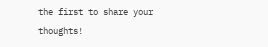the first to share your thoughts!